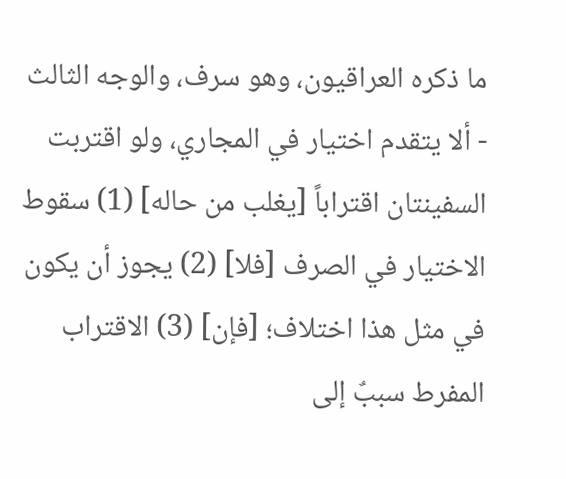ما ذكره العراقيون، وهو سرف، والوجه الثالث - ألا يتقدم اختيار في المجاري، ولو اقتربت السفينتان اقتراباً [يغلب من حاله] (1) سقوط الاختيار في الصرف [فلا] (2) يجوز أن يكون في مثل هذا اختلاف؛ [فإن] (3) الاقتراب المفرط سببٌ إلى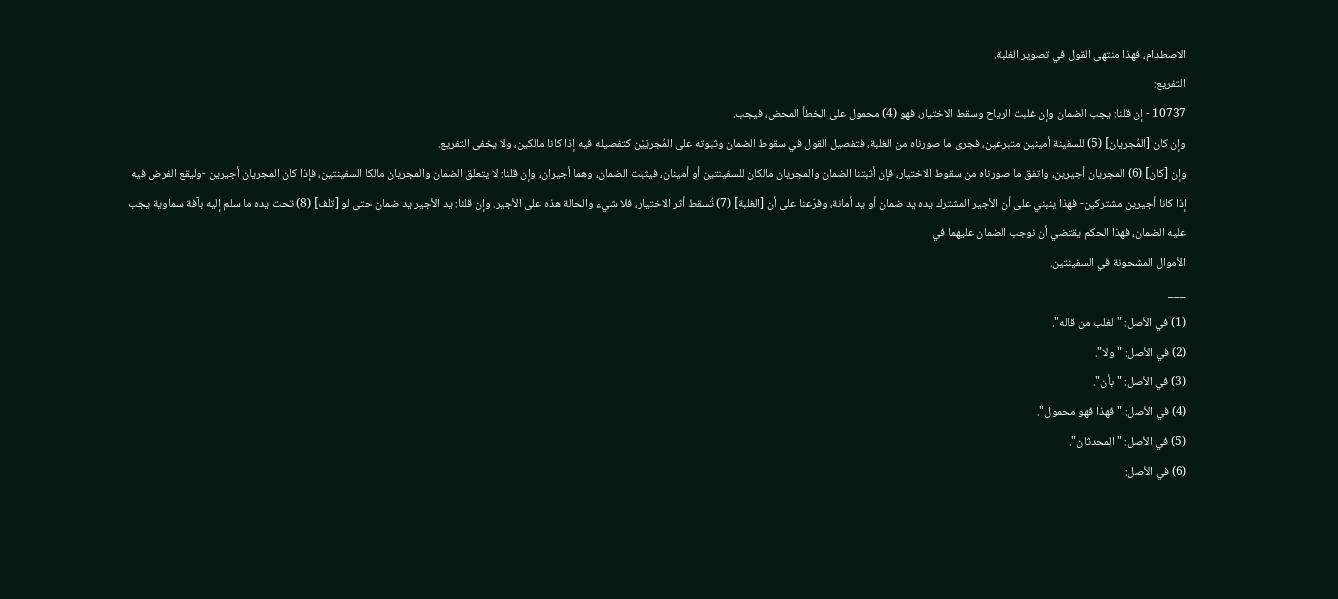الاصطدام، فهذا منتهى القول في تصوير الغلبة.
التفريع:
10737 - إن قلنا: يجب الضمان وإن غلبت الرياح وسقط الاختيار، فهو (4) محمول على الخطأ المحض، فيجب.
وإن كان [المُجريان] (5) للسفينة أمينين متبرعين، فجرى ما صورناه من الغلبة، فتفصيل القول في سقوط الضمان وثبوته على المُجريَيْن كتفصيله فيه إذا كانا مالكين، ولا يخفى التفريع.
وإن [كان] (6) المجريان أجيرين، واتفق ما صورناه من سقوط الاختيار، فإن أثبتنا الضمان والمجريان مالكان للسفينتين أو أمينان، فيثبت الضمان، وهما أجيران، وإن قلنا: لا يتعلق الضمان والمجريان مالكا السفينتين، فإذا كان المجريان أجيرين -وليقع الفرض فيه إذا كانا أجيرين مشتركين- فهذا ينبني على أن الأجير المشترك يده يد ضمان أو يد أمانة، وفرّعنا على أن [الغلبة] (7) تُسقط أثر الاختيار، فلا شيء والحالة هذه على الأجير. وإن قلنا: يد الأجير يد ضمان حتى لو [تلف] (8) تحت يده ما سلم إليه بآفة سماوية يجب عليه الضمان، فهذا الحكم يقتضي أن نوجب الضمان عليهما في
الأموال المشحونة في السفينتين.
___
(1) في الأصل: "لغلب من قاله".
(2) في الأصل: "ولا".
(3) في الأصل: "بأن".
(4) في الأصل: "فهذا فهو محمول".
(5) في الأصل: "المحدثان".
(6) في الأصل: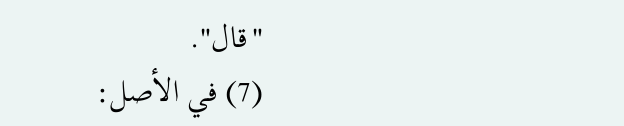"قال".
(7) في الأصل: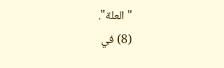"العلة".
(8) في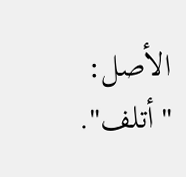الأصل: "أتلف".